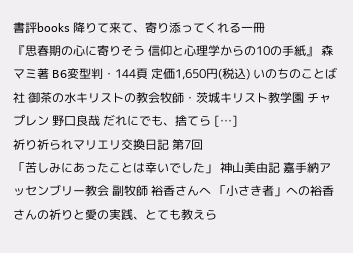書評books 降りて来て、寄り添ってくれる一冊
『思春期の心に寄りそう 信仰と心理学からの10の手紙』 森マミ著 B6変型判・144頁 定価1,650円(税込) いのちのことば社 御茶の水キリストの教会牧師・茨城キリスト教学園 チャプレン 野口良哉 だれにでも、捨てら […]
祈り祈られマリエリ交換日記 第7回
「苦しみにあったことは幸いでした」 神山美由記 嘉手納アッセンブリー教会 副牧師 裕香さんへ 「小さき者」への裕香さんの祈りと愛の実践、とても教えら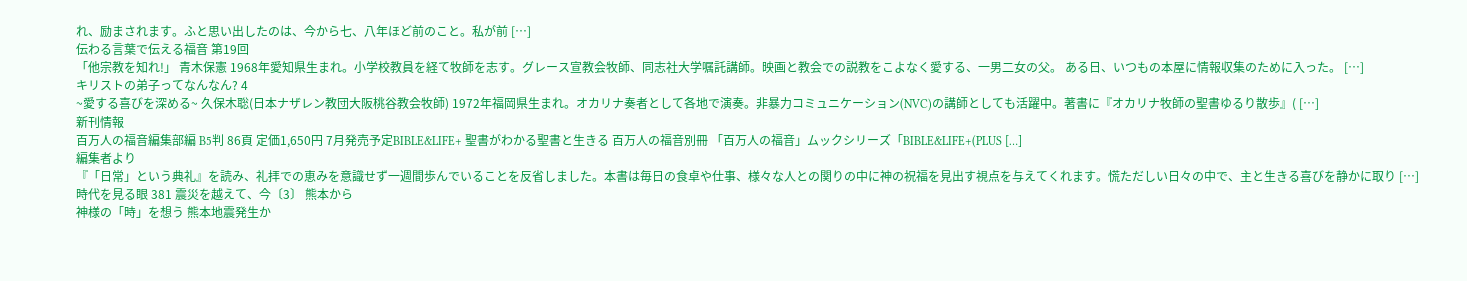れ、励まされます。ふと思い出したのは、今から七、八年ほど前のこと。私が前 […]
伝わる言葉で伝える福音 第19回
「他宗教を知れ!」 青木保憲 1968年愛知県生まれ。小学校教員を経て牧師を志す。グレース宣教会牧師、同志社大学嘱託講師。映画と教会での説教をこよなく愛する、一男二女の父。 ある日、いつもの本屋に情報収集のために入った。 […]
キリストの弟子ってなんなん? 4
~愛する喜びを深める~ 久保木聡(日本ナザレン教団大阪桃谷教会牧師) 1972年福岡県生まれ。オカリナ奏者として各地で演奏。非暴力コミュニケーション(NVC)の講師としても活躍中。著書に『オカリナ牧師の聖書ゆるり散歩』( […]
新刊情報
百万人の福音編集部編 B5判 86頁 定価1,650円 7月発売予定BIBLE&LIFE+ 聖書がわかる聖書と生きる 百万人の福音別冊 「百万人の福音」ムックシリーズ「BIBLE&LIFE+(PLUS […]
編集者より
『「日常」という典礼』を読み、礼拝での恵みを意識せず一週間歩んでいることを反省しました。本書は毎日の食卓や仕事、様々な人との関りの中に神の祝福を見出す視点を与えてくれます。慌ただしい日々の中で、主と生きる喜びを静かに取り […]
時代を見る眼 381 震災を越えて、今〔3〕 熊本から
神様の「時」を想う 熊本地震発生か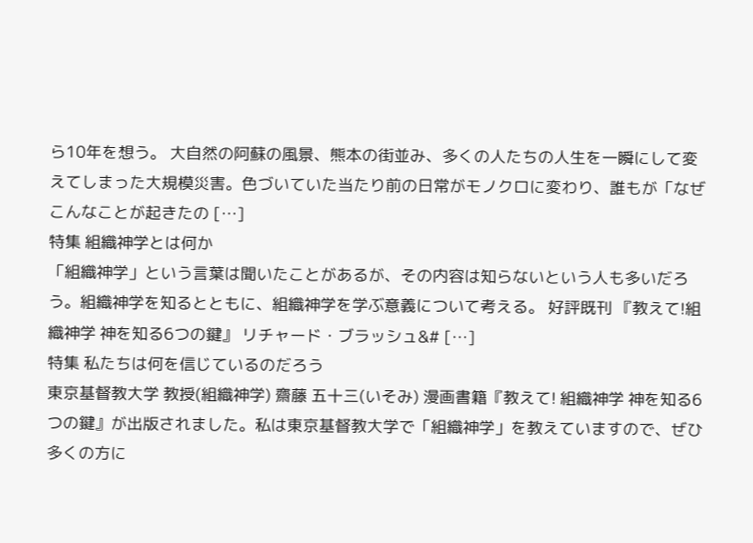ら10年を想う。 大自然の阿蘇の風景、熊本の街並み、多くの人たちの人生を一瞬にして変えてしまった大規模災害。色づいていた当たり前の日常がモノクロに変わり、誰もが「なぜこんなことが起きたの […]
特集 組織神学とは何か
「組織神学」という言葉は聞いたことがあるが、その内容は知らないという人も多いだろう。組織神学を知るとともに、組織神学を学ぶ意義について考える。 好評既刊 『教えて!組織神学 神を知る6つの鍵』 リチャード・ブラッシュ&# […]
特集 私たちは何を信じているのだろう
東京基督教大学 教授(組織神学) 齋藤 五十三(いそみ) 漫画書籍『教えて! 組織神学 神を知る6つの鍵』が出版されました。私は東京基督教大学で「組織神学」を教えていますので、ぜひ多くの方に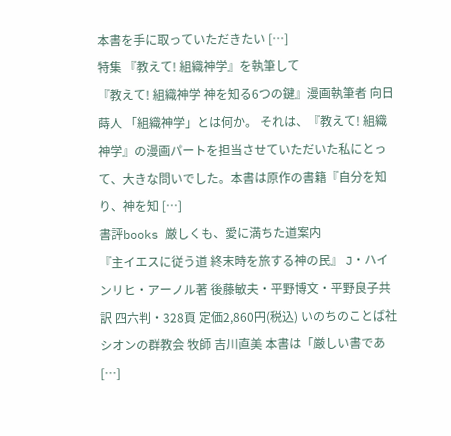本書を手に取っていただきたい […]
特集 『教えて! 組織神学』を執筆して
『教えて! 組織神学 神を知る6つの鍵』漫画執筆者 向日 蒔人 「組織神学」とは何か。 それは、『教えて! 組織神学』の漫画パートを担当させていただいた私にとって、大きな問いでした。本書は原作の書籍『自分を知り、神を知 […]
書評books 厳しくも、愛に満ちた道案内
『主イエスに従う道 終末時を旅する神の民』 J・ハインリヒ・アーノル著 後藤敏夫・平野博文・平野良子共訳 四六判・328頁 定価2,860円(税込) いのちのことば社 シオンの群教会 牧師 吉川直美 本書は「厳しい書であ […]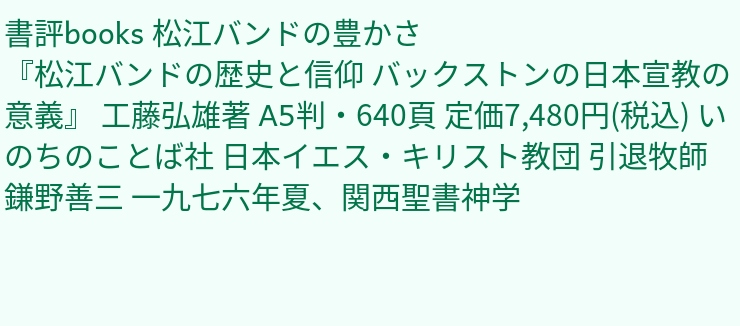書評books 松江バンドの豊かさ
『松江バンドの歴史と信仰 バックストンの日本宣教の意義』 工藤弘雄著 A5判・640頁 定価7,480円(税込) いのちのことば社 日本イエス・キリスト教団 引退牧師 鎌野善三 一九七六年夏、関西聖書神学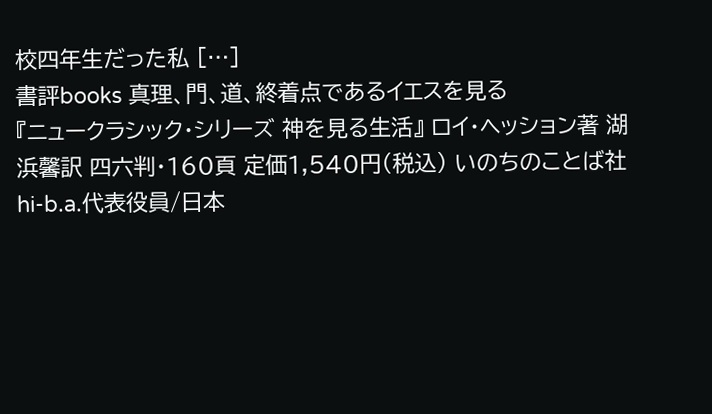校四年生だった私 […]
書評books 真理、門、道、終着点であるイエスを見る
『ニュークラシック・シリーズ 神を見る生活』 ロイ・ヘッション著 湖浜馨訳 四六判・160頁 定価1,540円(税込) いのちのことば社 hi-b.a.代表役員/日本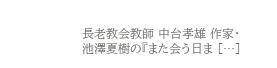長老教会教師 中台孝雄 作家・池澤夏樹の『また会う日ま […]